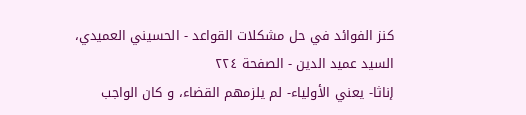كنز الفوائد في حل مشكلات القواعد - الحسيني العميدي، السيد عميد الدين - الصفحة ٢٢٤
إناثا- يعني الأولياء- لم يلزمهم القضاء، و كان الواجب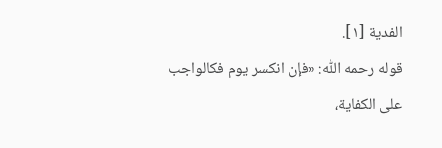الفدية [١].
قوله رحمه اللّٰه: «فإن انكسر يوم فكالواجب على الكفاية،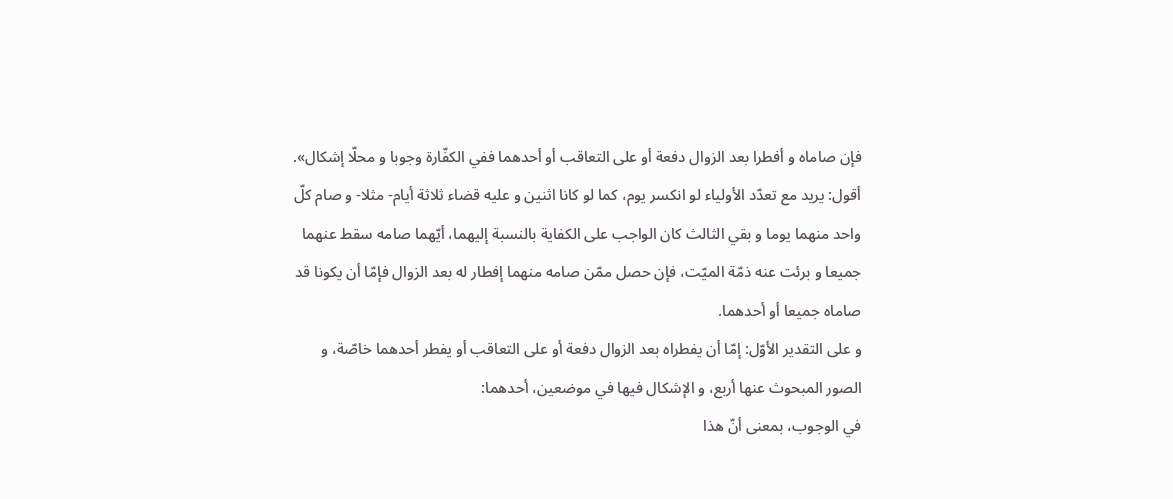فإن صاماه و أفطرا بعد الزوال دفعة أو على التعاقب أو أحدهما ففي الكفّارة وجوبا و محلّا إشكال».
أقول: يريد مع تعدّد الأولياء لو انكسر يوم، كما لو كانا اثنين و عليه قضاء ثلاثة أيام- مثلا- و صام كلّ واحد منهما يوما و بقي الثالث كان الواجب على الكفاية بالنسبة إليهما، أيّهما صامه سقط عنهما جميعا و برئت عنه ذمّة الميّت، فإن حصل ممّن صامه منهما إفطار له بعد الزوال فإمّا أن يكونا قد صاماه جميعا أو أحدهما.
و على التقدير الأوّل: إمّا أن يفطراه بعد الزوال دفعة أو على التعاقب أو يفطر أحدهما خاصّة، و الصور المبحوث عنها أربع، و الإشكال فيها في موضعين، أحدهما:
في الوجوب، بمعنى أنّ هذا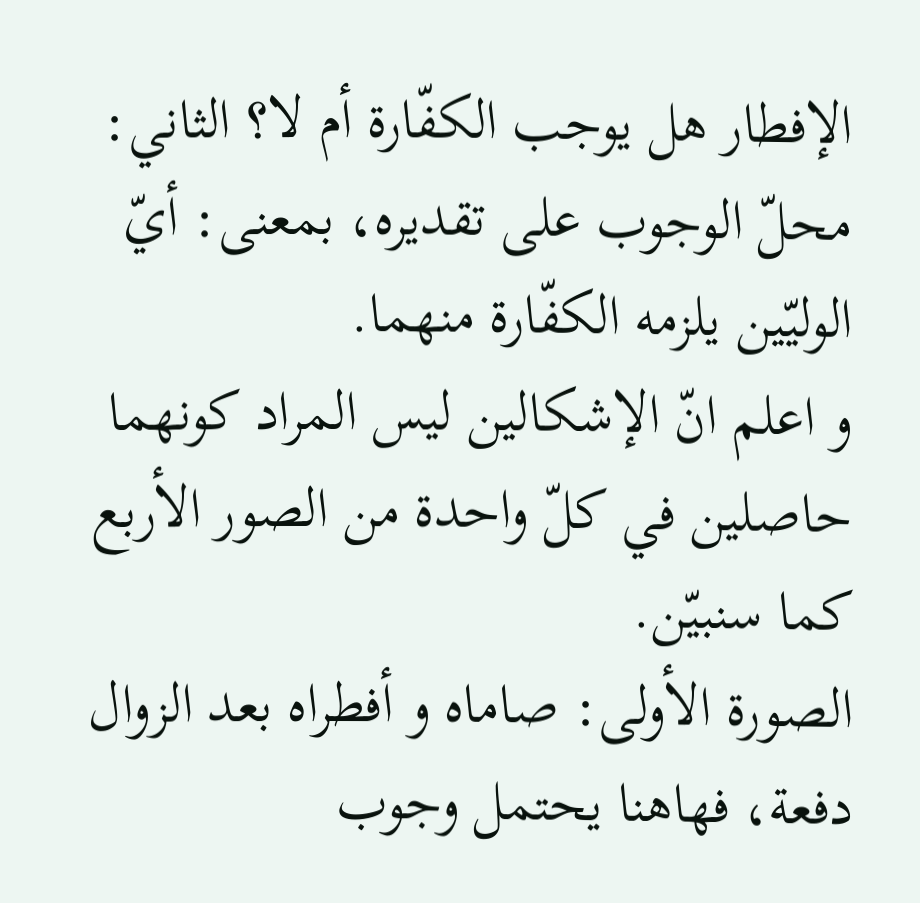الإفطار هل يوجب الكفّارة أم لا؟ الثاني: محلّ الوجوب على تقديره، بمعنى: أيّ الوليّين يلزمه الكفّارة منهما.
و اعلم انّ الإشكالين ليس المراد كونهما حاصلين في كلّ واحدة من الصور الأربع كما سنبيّن.
الصورة الأولى: صاماه و أفطراه بعد الزوال دفعة، فهاهنا يحتمل وجوب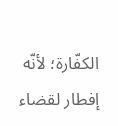الكفّارة؛ لأنّه إفطار لقضاء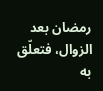رمضان بعد الزوال، فتعلّق به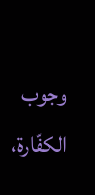وجوب الكفّارة،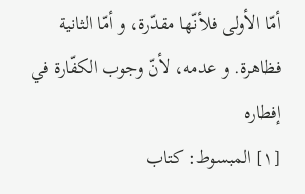أمّا الأولى فلأنّها مقدّرة، و أمّا الثانية فظاهرة. و عدمه، لأنّ وجوب الكفّارة في إفطاره
[١] المبسوط: كتاب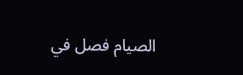الصيام فصل في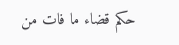حكم قضاء ما فات من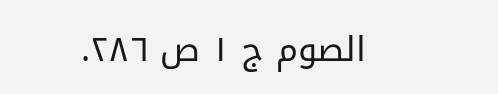الصوم ج ١ ص ٢٨٦.